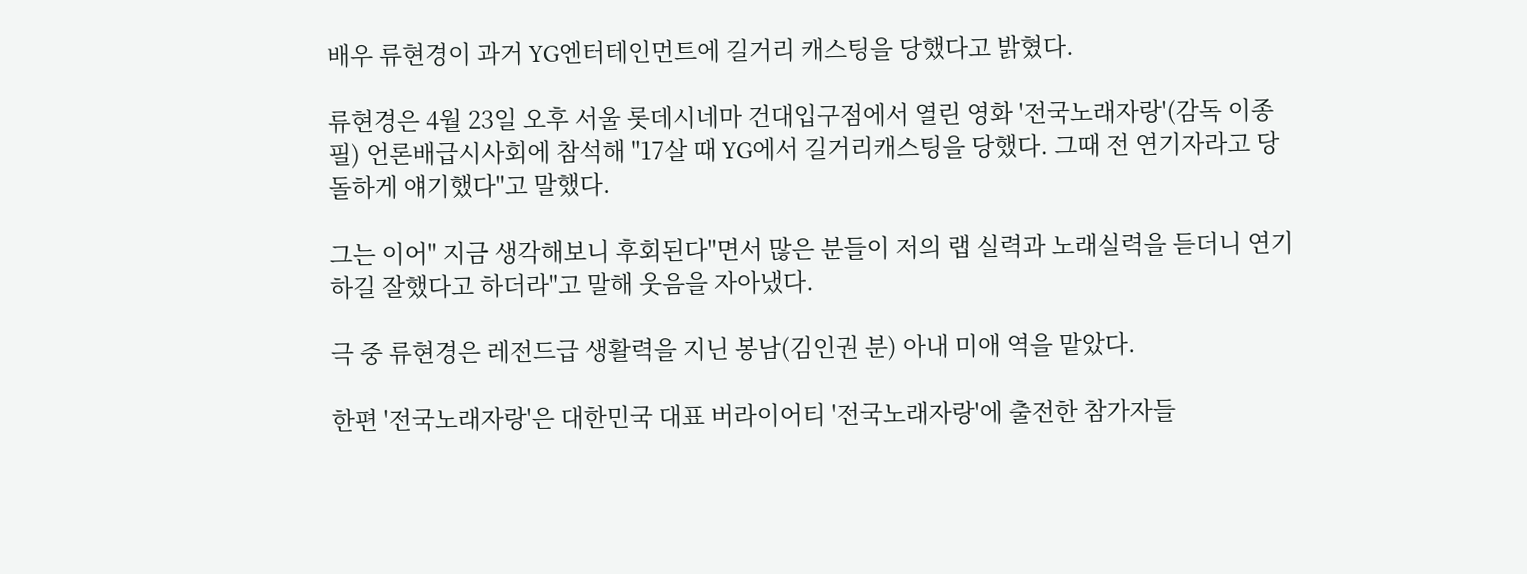배우 류현경이 과거 YG엔터테인먼트에 길거리 캐스팅을 당했다고 밝혔다.

류현경은 4월 23일 오후 서울 롯데시네마 건대입구점에서 열린 영화 '전국노래자랑'(감독 이종필) 언론배급시사회에 참석해 "17살 때 YG에서 길거리캐스팅을 당했다. 그때 전 연기자라고 당돌하게 얘기했다"고 말했다.

그는 이어" 지금 생각해보니 후회된다"면서 많은 분들이 저의 랩 실력과 노래실력을 듣더니 연기하길 잘했다고 하더라"고 말해 웃음을 자아냈다.

극 중 류현경은 레전드급 생활력을 지닌 봉남(김인권 분) 아내 미애 역을 맡았다.

한편 '전국노래자랑'은 대한민국 대표 버라이어티 '전국노래자랑'에 출전한 참가자들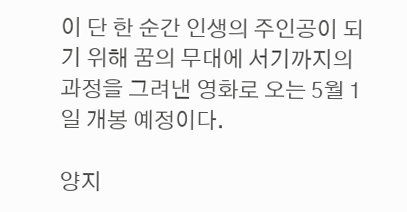이 단 한 순간 인생의 주인공이 되기 위해 꿈의 무대에 서기까지의 과정을 그려낸 영화로 오는 5월 1일 개봉 예정이다.

양지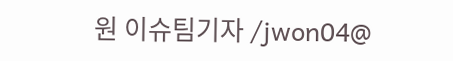원 이슈팀기자 /jwon04@